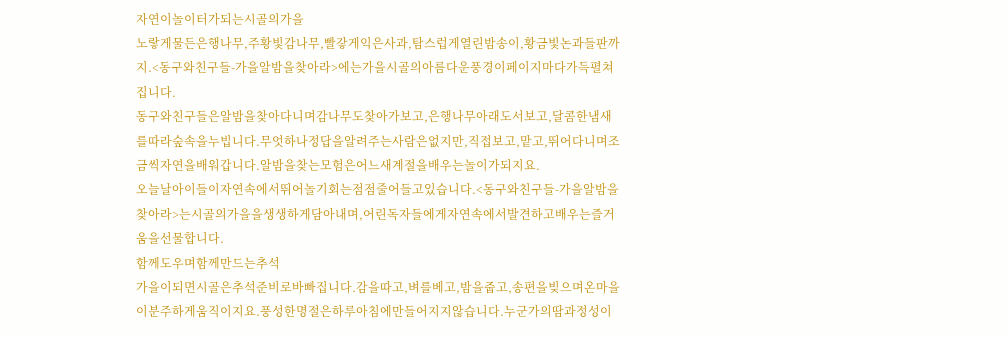자연이놀이터가되는시골의가을
노랗게물든은행나무,주황빛감나무,빨갛게익은사과,탐스럽게열린밤송이,황금빛논과들판까지.<동구와친구들-가을알밤을찾아라>에는가을시골의아름다운풍경이페이지마다가득펼쳐집니다.
동구와친구들은알밤을찾아다니며감나무도찾아가보고,은행나무아래도서보고,달콤한냄새를따라숲속을누빕니다.무엇하나정답을알려주는사람은없지만,직접보고,맡고,뛰어다니며조금씩자연을배워갑니다.알밤을찾는모험은어느새계절을배우는놀이가되지요.
오늘날아이들이자연속에서뛰어놀기회는점점줄어들고있습니다.<동구와친구들-가을알밤을찾아라>는시골의가을을생생하게담아내며,어린독자들에게자연속에서발견하고배우는즐거움을선물합니다.
함께도우며함께만드는추석
가을이되면시골은추석준비로바빠집니다.감을따고,벼를베고,밤을줍고,송편을빚으며온마을이분주하게움직이지요.풍성한명절은하루아침에만들어지지않습니다.누군가의땀과정성이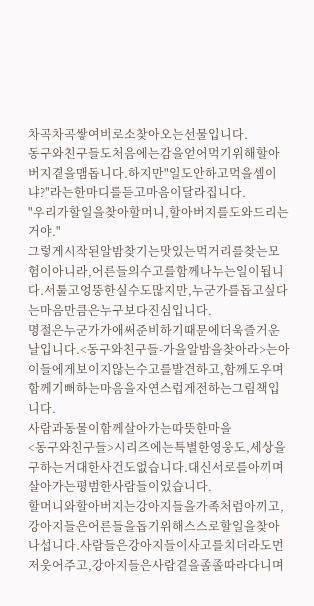차곡차곡쌓여비로소찾아오는선물입니다.
동구와친구들도처음에는감을얻어먹기위해할아버지곁을맴돕니다.하지만"일도안하고먹을셈이냐?"라는한마디를듣고마음이달라집니다.
"우리가할일을찾아할머니,할아버지를도와드리는거야."
그렇게시작된알밤찾기는맛있는먹거리를찾는모험이아니라,어른들의수고를함께나누는일이됩니다.서툴고엉뚱한실수도많지만,누군가를돕고싶다는마음만큼은누구보다진심입니다.
명절은누군가가애써준비하기때문에더욱즐거운날입니다.<동구와친구들-가을알밤을찾아라>는아이들에게보이지않는수고를발견하고,함께도우며함께기뻐하는마음을자연스럽게전하는그림책입니다.
사람과동물이함께살아가는따뜻한마을
<동구와친구들>시리즈에는특별한영웅도,세상을구하는거대한사건도없습니다.대신서로를아끼며살아가는평범한사람들이있습니다.
할머니와할아버지는강아지들을가족처럼아끼고,강아지들은어른들을돕기위해스스로할일을찾아나섭니다.사람들은강아지들이사고를치더라도먼저웃어주고,강아지들은사람곁을졸졸따라다니며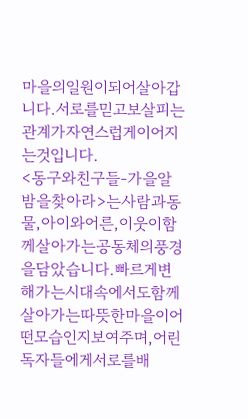마을의일원이되어살아갑니다.서로를믿고보살피는관계가자연스럽게이어지는것입니다.
<동구와친구들-가을알밤을찾아라>는사람과동물,아이와어른,이웃이함께살아가는공동체의풍경을담았습니다.빠르게변해가는시대속에서도함께살아가는따뜻한마을이어떤모습인지보여주며,어린독자들에게서로를배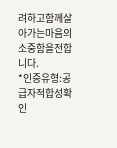려하고함께살아가는마음의소중함을전합니다.
*인증유형:공급자적합성확인